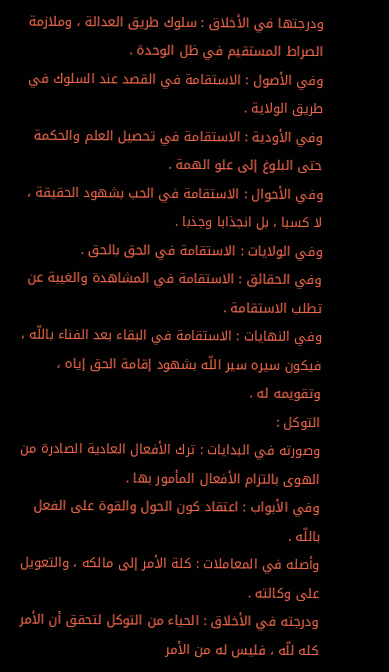ودرجتها في الأخلاق : سلوك طريق العدالة ، وملازمة الصراط المستقيم في ظل الوحدة .
وفي الأصول : الاستقامة في القصد عند السلوك في طريق الولاية .
وفي الأودية : الاستقامة في تحصيل العلم والحكمة حتى البلوغ إلى علو الهمة .
وفي الأحوال : الاستقامة في الحب بشهود الحقيقة ، لا كسبا ، بل انجذابا وجذبا .
وفي الولايات : الاستقامة في الحق بالحق .
وفي الحقائق : الاستقامة في المشاهدة والغيبة عن تطلب الاستقامة .
وفي النهايات : الاستقامة في البقاء بعد الفناء باللّه ، فيكون سيره سير اللّه بشهود إقامة الحق إياه ، وتقويمه له .
التوكل :
وصورته في البدايات : ترك الأفعال العادية الصادرة من الهوى بالتزام الأفعال المأمور بها .
وفي الأبواب : اعتقاد كون الحول والقوة على الفعل باللّه .
وأصله في المعاملات : كلة الأمر إلى مالكه ، والتعويل على وكالته .
ودرجته في الأخلاق : الحياء من التوكل لتحقق أن الأمر كله للّه ، فليس له من الأمر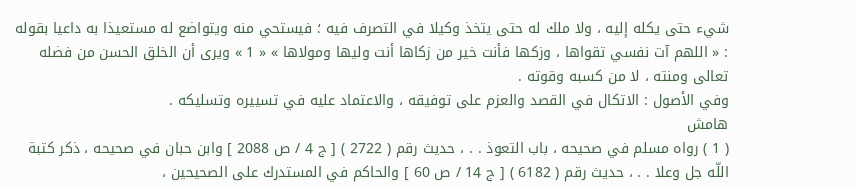شيء حتى يكله إليه ، ولا ملك له حتى يتخذ وكيلا في التصرف فيه ؛ فيستحي منه ويتواضع له مستعيذا به داعيا بقوله : « اللهم آت نفسي تقواها ، وزكها فأنت خير من زكاها أنت وليها ومولاها » « 1 » ويرى أن الخلق الحسن من فضله تعالى ومنته ، لا من كسبه وقوته .
وفي الأصول : الاتكال في القصد والعزم على توفيقه ، والاعتماد عليه في تسييره وتسليكه .
هامش
( 1 ) رواه مسلم في صحيحه ، باب التعوذ . . ، حديث رقم ( 2722 ) [ ج 4 / ص 2088 ] وابن حبان في صحيحه ، ذكر كتبة اللّه جل وعلا . . ، حديث رقم ( 6182 ) [ ج 14 / ص 60 ] والحاكم في المستدرك على الصحيحين ،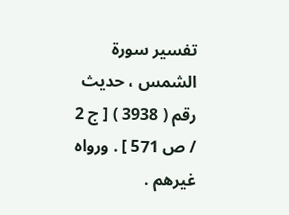تفسير سورة الشمس ، حديث رقم ( 3938 ) [ ج 2 / ص 571 ] . ورواه غيرهم .